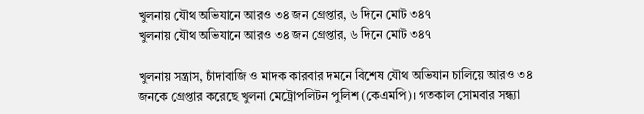খুলনায় যৌথ অভিযানে আরও ৩৪ জন গ্রেপ্তার, ৬ দিনে মোট ৩৪৭
খুলনায় যৌথ অভিযানে আরও ৩৪ জন গ্রেপ্তার, ৬ দিনে মোট ৩৪৭

খুলনায় সন্ত্রাস, চাঁদাবাজি ও মাদক কারবার দমনে বিশেষ যৌথ অভিযান চালিয়ে আরও ৩৪ জনকে গ্রেপ্তার করেছে খুলনা মেট্রোপলিটন পুলিশ (কেএমপি)। গতকাল সোমবার সন্ধ্যা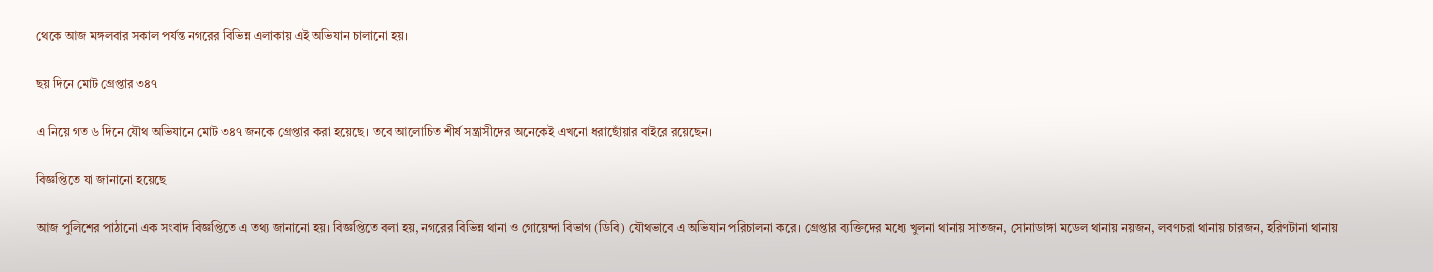থেকে আজ মঙ্গলবার সকাল পর্যন্ত নগরের বিভিন্ন এলাকায় এই অভিযান চালানো হয়।

ছয় দিনে মোট গ্রেপ্তার ৩৪৭

এ নিয়ে গত ৬ দিনে যৌথ অভিযানে মোট ৩৪৭ জনকে গ্রেপ্তার করা হয়েছে। তবে আলোচিত শীর্ষ সন্ত্রাসীদের অনেকেই এখনো ধরাছোঁয়ার বাইরে রয়েছেন।

বিজ্ঞপ্তিতে যা জানানো হয়েছে

আজ পুলিশের পাঠানো এক সংবাদ বিজ্ঞপ্তিতে এ তথ্য জানানো হয়। বিজ্ঞপ্তিতে বলা হয়, নগরের বিভিন্ন থানা ও গোয়েন্দা বিভাগ (ডিবি) যৌথভাবে এ অভিযান পরিচালনা করে। গ্রেপ্তার ব্যক্তিদের মধ্যে খুলনা থানায় সাতজন, সোনাডাঙ্গা মডেল থানায় নয়জন, লবণচরা থানায় চারজন, হরিণটানা থানায়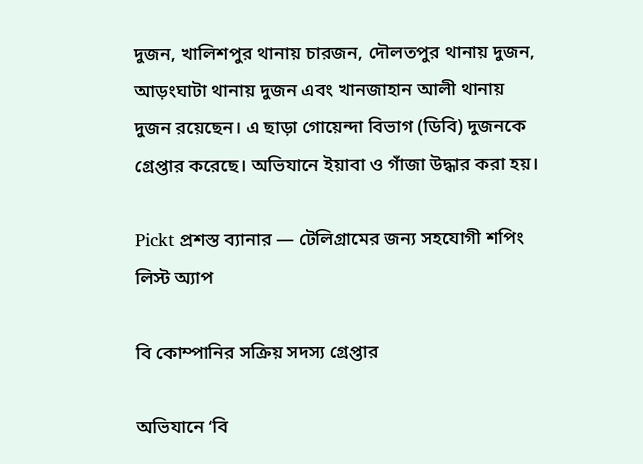দুজন, খালিশপুর থানায় চারজন, দৌলতপুর থানায় দুজন, আড়ংঘাটা থানায় দুজন এবং খানজাহান আলী থানায় দুজন রয়েছেন। এ ছাড়া গোয়েন্দা বিভাগ (ডিবি) দুজনকে গ্রেপ্তার করেছে। অভিযানে ইয়াবা ও গাঁজা উদ্ধার করা হয়।

Pickt প্রশস্ত ব্যানার — টেলিগ্রামের জন্য সহযোগী শপিং লিস্ট অ্যাপ

বি কোম্পানির সক্রিয় সদস্য গ্রেপ্তার

অভিযানে ‘বি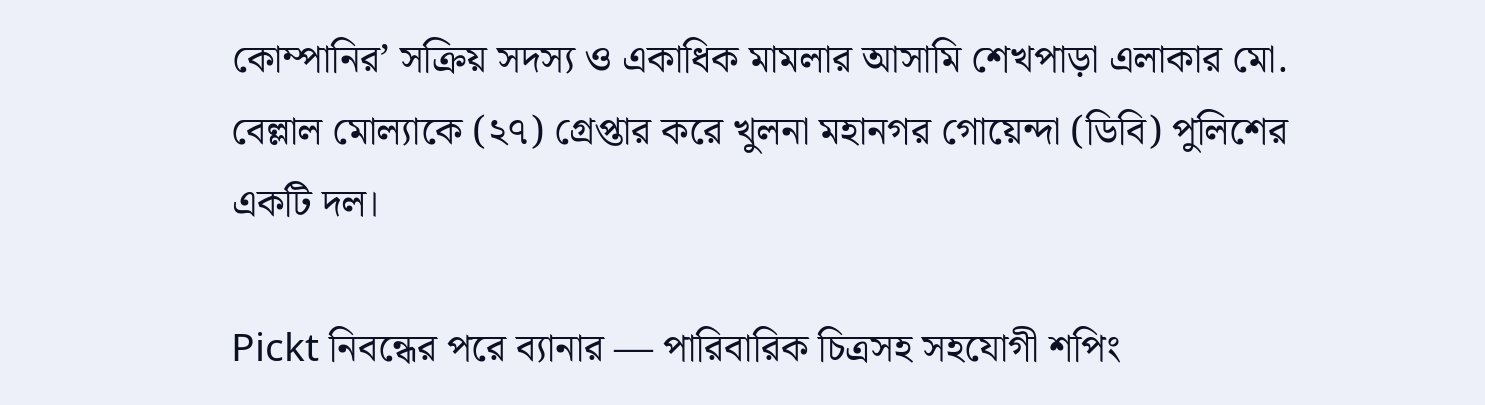কোম্পানির’ সক্রিয় সদস্য ও একাধিক মামলার আসামি শেখপাড়া এলাকার মো. বেল্লাল মোল্যাকে (২৭) গ্রেপ্তার করে খুলনা মহানগর গোয়েন্দা (ডিবি) পুলিশের একটি দল।

Pickt নিবন্ধের পরে ব্যানার — পারিবারিক চিত্রসহ সহযোগী শপিং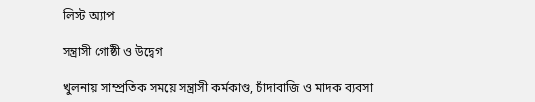লিস্ট অ্যাপ

সন্ত্রাসী গোষ্ঠী ও উদ্বেগ

খুলনায় সাম্প্রতিক সময়ে সন্ত্রাসী কর্মকাণ্ড, চাঁদাবাজি ও মাদক ব্যবসা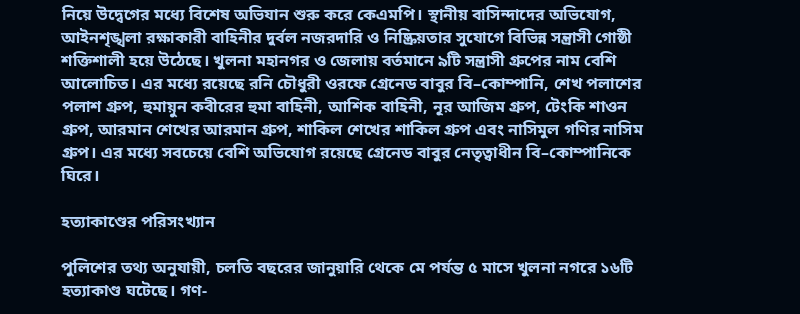নিয়ে উদ্বেগের মধ্যে বিশেষ অভিযান শুরু করে কেএমপি। স্থানীয় বাসিন্দাদের অভিযোগ, আইনশৃঙ্খলা রক্ষাকারী বাহিনীর দুর্বল নজরদারি ও নিষ্ক্রিয়তার সুযোগে বিভিন্ন সন্ত্রাসী গোষ্ঠী শক্তিশালী হয়ে উঠেছে। খুলনা মহানগর ও জেলায় বর্তমানে ৯টি সন্ত্রাসী গ্রুপের নাম বেশি আলোচিত। এর মধ্যে রয়েছে রনি চৌধুরী ওরফে গ্রেনেড বাবুর বি–কোম্পানি, শেখ পলাশের পলাশ গ্রুপ, হুমায়ুন কবীরের হুমা বাহিনী, আশিক বাহিনী, নূর আজিম গ্রুপ, টেংকি শাওন গ্রুপ, আরমান শেখের আরমান গ্রুপ, শাকিল শেখের শাকিল গ্রুপ এবং নাসিমুল গণির নাসিম গ্রুপ। এর মধ্যে সবচেয়ে বেশি অভিযোগ রয়েছে গ্রেনেড বাবুর নেতৃত্বাধীন বি–কোম্পানিকে ঘিরে।

হত্যাকাণ্ডের পরিসংখ্যান

পুলিশের তথ্য অনুযায়ী, চলতি বছরের জানুয়ারি থেকে মে পর্যন্ত ৫ মাসে খুলনা নগরে ১৬টি হত্যাকাণ্ড ঘটেছে। গণ-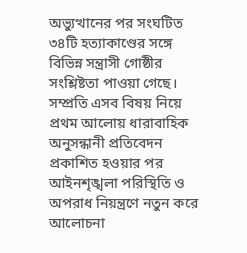অভ্যুত্থানের পর সংঘটিত ৩৪টি হত্যাকাণ্ডের সঙ্গে বিভিন্ন সন্ত্রাসী গোষ্ঠীর সংশ্লিষ্টতা পাওয়া গেছে। সম্প্রতি এসব বিষয় নিয়ে প্রথম আলোয় ধারাবাহিক অনুসন্ধানী প্রতিবেদন প্রকাশিত হওয়ার পর আইনশৃঙ্খলা পরিস্থিতি ও অপরাধ নিয়ন্ত্রণে নতুন করে আলোচনা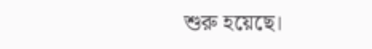শুরু হয়েছে।